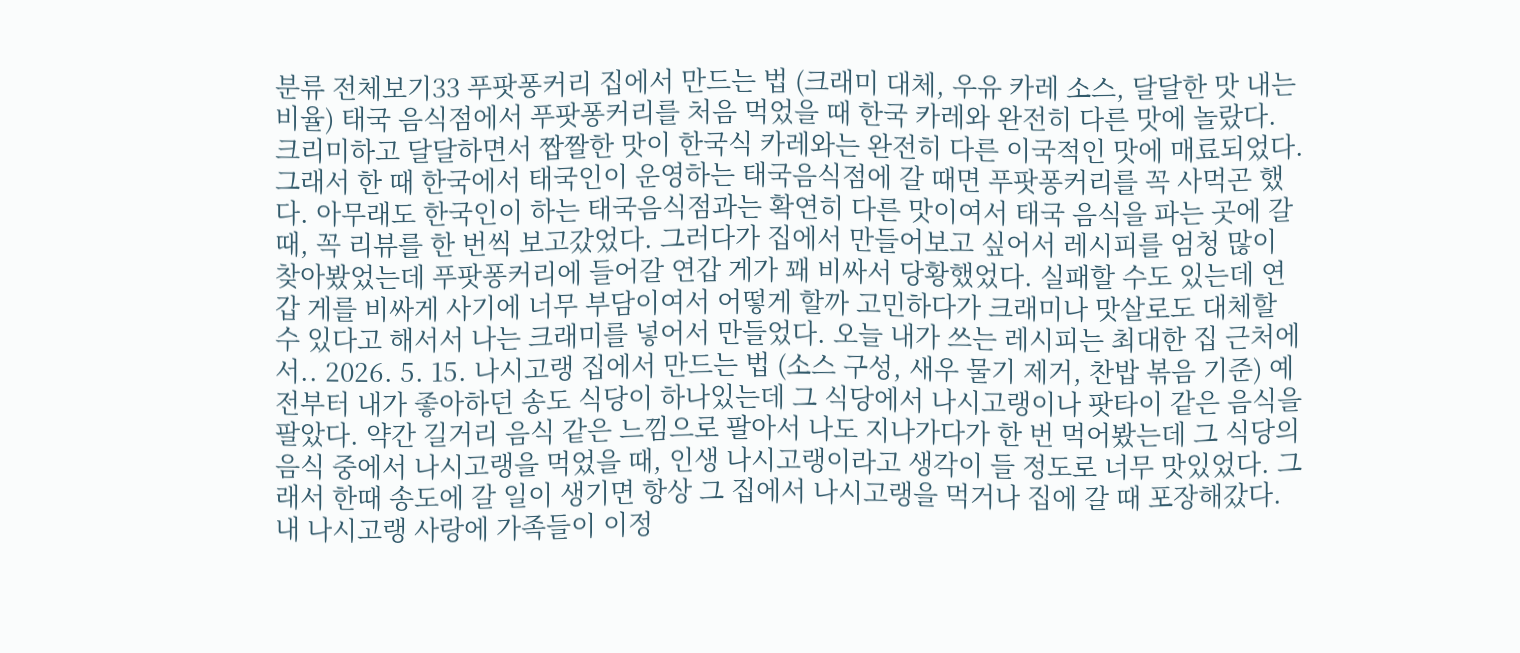분류 전체보기33 푸팟퐁커리 집에서 만드는 법 (크래미 대체, 우유 카레 소스, 달달한 맛 내는 비율) 태국 음식점에서 푸팟퐁커리를 처음 먹었을 때 한국 카레와 완전히 다른 맛에 놀랐다. 크리미하고 달달하면서 짭짤한 맛이 한국식 카레와는 완전히 다른 이국적인 맛에 매료되었다. 그래서 한 때 한국에서 태국인이 운영하는 태국음식점에 갈 때면 푸팟퐁커리를 꼭 사먹곤 했다. 아무래도 한국인이 하는 태국음식점과는 확연히 다른 맛이여서 태국 음식을 파는 곳에 갈 때, 꼭 리뷰를 한 번씩 보고갔었다. 그러다가 집에서 만들어보고 싶어서 레시피를 엄청 많이 찾아봤었는데 푸팟퐁커리에 들어갈 연갑 게가 꽤 비싸서 당황했었다. 실패할 수도 있는데 연갑 게를 비싸게 사기에 너무 부담이여서 어떻게 할까 고민하다가 크래미나 맛살로도 대체할 수 있다고 해서서 나는 크래미를 넣어서 만들었다. 오늘 내가 쓰는 레시피는 최대한 집 근처에서.. 2026. 5. 15. 나시고랭 집에서 만드는 법 (소스 구성, 새우 물기 제거, 찬밥 볶음 기준) 예전부터 내가 좋아하던 송도 식당이 하나있는데 그 식당에서 나시고랭이나 팟타이 같은 음식을 팔았다. 약간 길거리 음식 같은 느낌으로 팔아서 나도 지나가다가 한 번 먹어봤는데 그 식당의 음식 중에서 나시고랭을 먹었을 때, 인생 나시고랭이라고 생각이 들 정도로 너무 맛있었다. 그래서 한때 송도에 갈 일이 생기면 항상 그 집에서 나시고랭을 먹거나 집에 갈 때 포장해갔다. 내 나시고랭 사랑에 가족들이 이정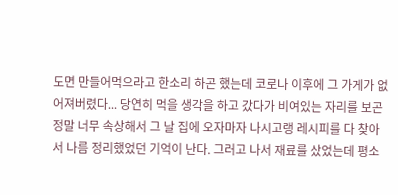도면 만들어먹으라고 한소리 하곤 했는데 코로나 이후에 그 가게가 없어져버렸다... 당연히 먹을 생각을 하고 갔다가 비여있는 자리를 보곤 정말 너무 속상해서 그 날 집에 오자마자 나시고랭 레시피를 다 찾아서 나름 정리했었던 기억이 난다. 그러고 나서 재료를 샀었는데 평소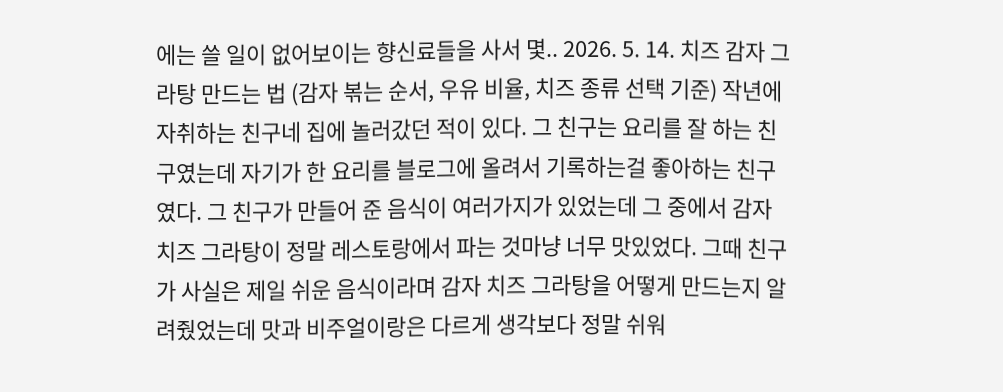에는 쓸 일이 없어보이는 향신료들을 사서 몇.. 2026. 5. 14. 치즈 감자 그라탕 만드는 법 (감자 볶는 순서, 우유 비율, 치즈 종류 선택 기준) 작년에 자취하는 친구네 집에 놀러갔던 적이 있다. 그 친구는 요리를 잘 하는 친구였는데 자기가 한 요리를 블로그에 올려서 기록하는걸 좋아하는 친구였다. 그 친구가 만들어 준 음식이 여러가지가 있었는데 그 중에서 감자 치즈 그라탕이 정말 레스토랑에서 파는 것마냥 너무 맛있었다. 그때 친구가 사실은 제일 쉬운 음식이라며 감자 치즈 그라탕을 어떻게 만드는지 알려줬었는데 맛과 비주얼이랑은 다르게 생각보다 정말 쉬워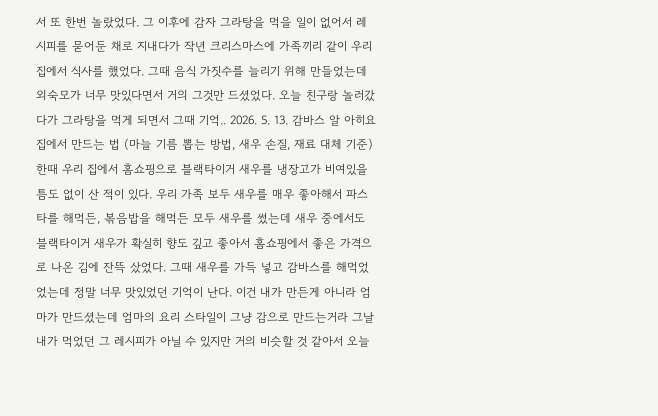서 또 한번 놀랐었다. 그 이후에 감자 그라탕을 먹을 일이 없어서 레시피를 묻어둔 채로 지내다가 작년 크리스마스에 가족끼리 같이 우리 집에서 식사를 했었다. 그때 음식 가짓수를 늘리기 위해 만들었는데 외숙모가 너무 맛있다면서 거의 그것만 드셨었다. 오늘 친구랑 놀러갔다가 그라탕을 먹게 되면서 그때 기억.. 2026. 5. 13. 감바스 알 아히요 집에서 만드는 법 (마늘 기름 뽑는 방법, 새우 손질, 재료 대체 기준) 한때 우리 집에서 홈쇼핑으로 블랙타이거 새우를 냉장고가 비여있을 틈도 없이 산 적이 있다. 우리 가족 보두 새우를 매우 좋아해서 파스타를 해먹든, 볶음밥을 해먹든 모두 새우를 썼는데 새우 중에서도 블랙타이거 새우가 확실히 향도 깊고 좋아서 홈쇼핑에서 좋은 가격으로 나온 김에 잔뜩 샀었다. 그때 새우를 가득 넣고 감바스를 해먹었었는데 정말 너무 맛있었던 기억이 난다. 이건 내가 만든게 아니라 엄마가 만드셨는데 엄마의 요리 스타일이 그냥 감으로 만드는거라 그날 내가 먹었던 그 레시피가 아닐 수 있지만 거의 비슷할 것 같아서 오늘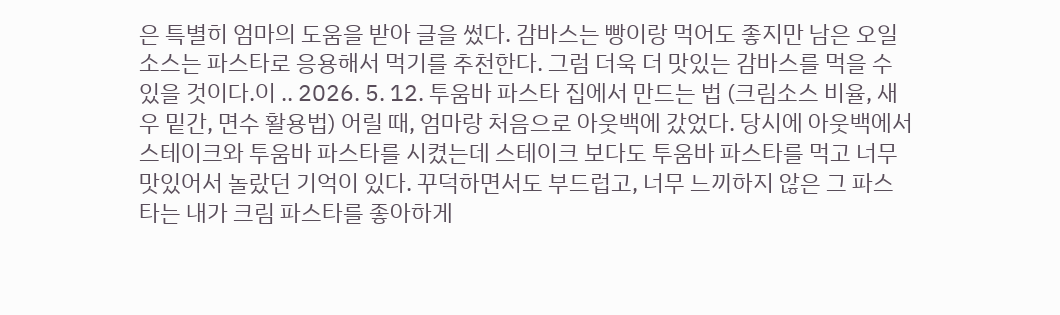은 특별히 엄마의 도움을 받아 글을 썼다. 감바스는 빵이랑 먹어도 좋지만 남은 오일 소스는 파스타로 응용해서 먹기를 추천한다. 그럼 더욱 더 맛있는 감바스를 먹을 수 있을 것이다.이 .. 2026. 5. 12. 투움바 파스타 집에서 만드는 법 (크림소스 비율, 새우 밑간, 면수 활용법) 어릴 때, 엄마랑 처음으로 아웃백에 갔었다. 당시에 아웃백에서 스테이크와 투움바 파스타를 시켰는데 스테이크 보다도 투움바 파스타를 먹고 너무 맛있어서 놀랐던 기억이 있다. 꾸덕하면서도 부드럽고, 너무 느끼하지 않은 그 파스타는 내가 크림 파스타를 좋아하게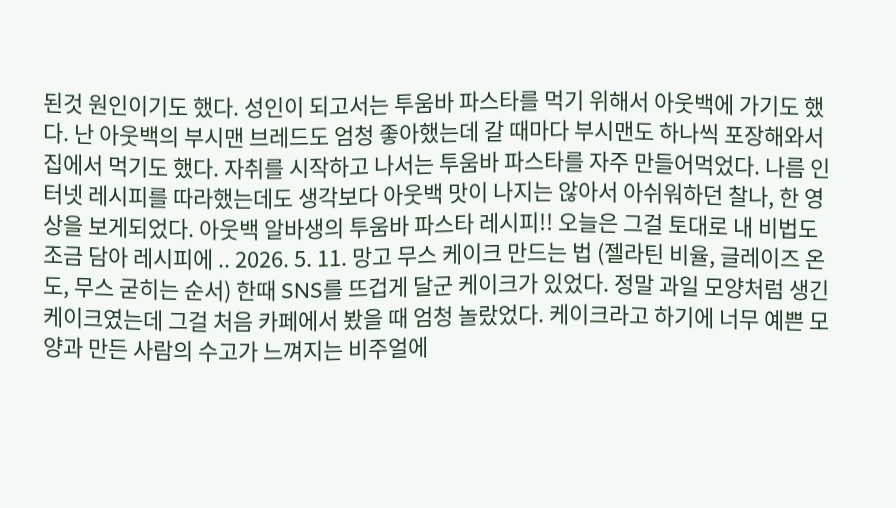된것 원인이기도 했다. 성인이 되고서는 투움바 파스타를 먹기 위해서 아웃백에 가기도 했다. 난 아웃백의 부시맨 브레드도 엄청 좋아했는데 갈 때마다 부시맨도 하나씩 포장해와서 집에서 먹기도 했다. 자취를 시작하고 나서는 투움바 파스타를 자주 만들어먹었다. 나름 인터넷 레시피를 따라했는데도 생각보다 아웃백 맛이 나지는 않아서 아쉬워하던 찰나, 한 영상을 보게되었다. 아웃백 알바생의 투움바 파스타 레시피!! 오늘은 그걸 토대로 내 비법도 조금 담아 레시피에 .. 2026. 5. 11. 망고 무스 케이크 만드는 법 (젤라틴 비율, 글레이즈 온도, 무스 굳히는 순서) 한때 SNS를 뜨겁게 달군 케이크가 있었다. 정말 과일 모양처럼 생긴 케이크였는데 그걸 처음 카페에서 봤을 때 엄청 놀랐었다. 케이크라고 하기에 너무 예쁜 모양과 만든 사람의 수고가 느껴지는 비주얼에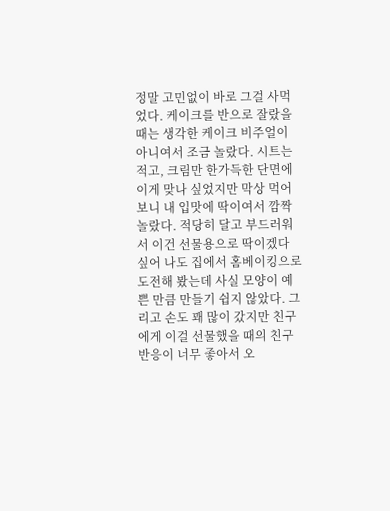정말 고민없이 바로 그걸 사먹었다. 케이크를 반으로 잘랐을 때는 생각한 케이크 비주얼이 아니여서 조금 놀랐다. 시트는 적고, 크림만 한가득한 단면에 이게 맞나 싶었지만 막상 먹어보니 내 입맛에 딱이여서 깜짝 놀랐다. 적당히 달고 부드러워서 이건 선물용으로 딱이겠다 싶어 나도 집에서 홈베이킹으로 도전해 봤는데 사실 모양이 예쁜 만큼 만들기 쉽지 않았다. 그리고 손도 꽤 많이 갔지만 친구에게 이걸 선물했을 때의 친구 반응이 너무 좋아서 오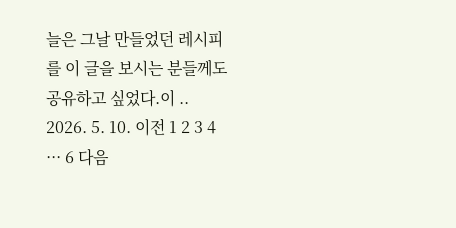늘은 그날 만들었던 레시피를 이 글을 보시는 분들께도 공유하고 싶었다.이 .. 2026. 5. 10. 이전 1 2 3 4 ··· 6 다음